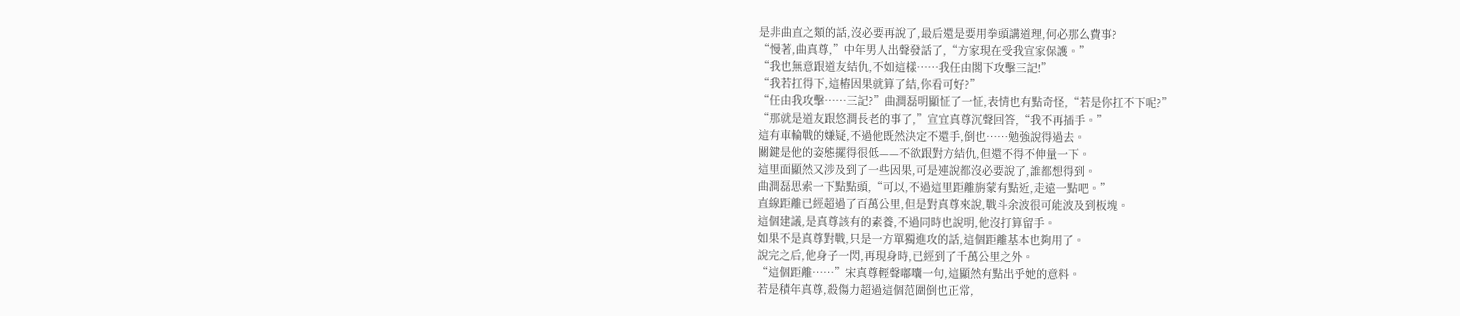是非曲直之類的話,沒必要再說了,最后還是要用拳頭講道理,何必那么費事?
“慢著,曲真尊,”中年男人出聲發話了,“方家現在受我宣家保護。”
“我也無意跟道友結仇,不如這樣……我任由閣下攻擊三記!”
“我若扛得下,這樁因果就算了結,你看可好?”
“任由我攻擊……三記?”曲澗磊明顯怔了一怔,表情也有點奇怪,“若是你扛不下呢?”
“那就是道友跟悠澗長老的事了,”宣宜真尊沉聲回答,“我不再插手。”
這有車輪戰的嫌疑,不過他既然決定不還手,倒也……勉強說得過去。
關鍵是他的姿態擺得很低——不欲跟對方結仇,但還不得不伸量一下。
這里面顯然又涉及到了一些因果,可是連說都沒必要說了,誰都想得到。
曲澗磊思索一下點點頭,“可以,不過這里距離旃蒙有點近,走遠一點吧。”
直線距離已經超過了百萬公里,但是對真尊來說,戰斗余波很可能波及到板塊。
這個建議,是真尊該有的素養,不過同時也說明,他沒打算留手。
如果不是真尊對戰,只是一方單獨進攻的話,這個距離基本也夠用了。
說完之后,他身子一閃,再現身時,已經到了千萬公里之外。
“這個距離……”宋真尊輕聲嘟囔一句,這顯然有點出乎她的意料。
若是積年真尊,殺傷力超過這個范圍倒也正常,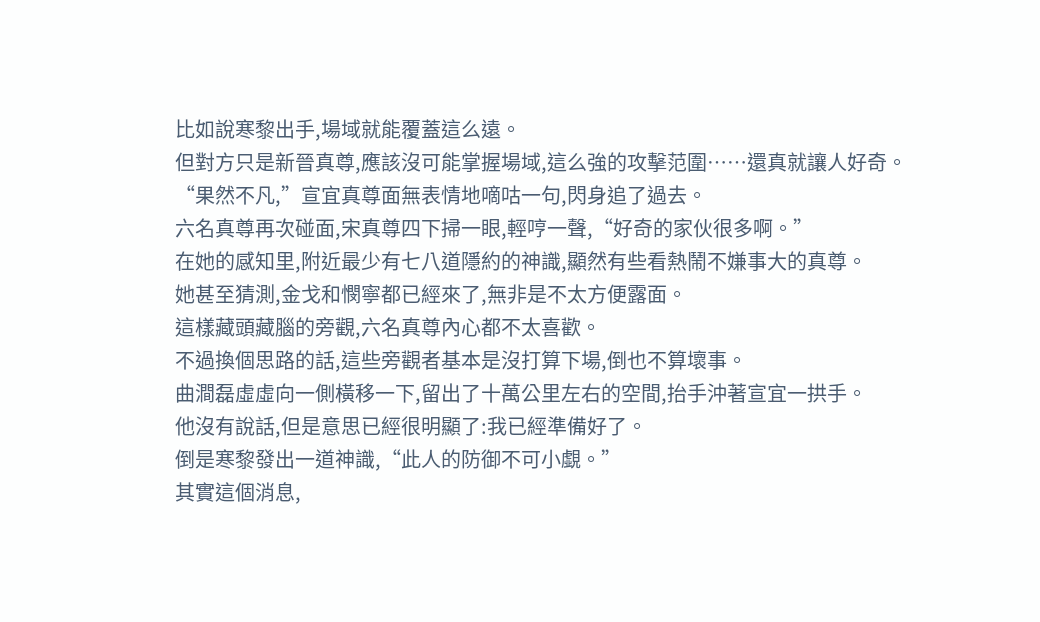比如說寒黎出手,場域就能覆蓋這么遠。
但對方只是新晉真尊,應該沒可能掌握場域,這么強的攻擊范圍……還真就讓人好奇。
“果然不凡,”宣宜真尊面無表情地嘀咕一句,閃身追了過去。
六名真尊再次碰面,宋真尊四下掃一眼,輕哼一聲,“好奇的家伙很多啊。”
在她的感知里,附近最少有七八道隱約的神識,顯然有些看熱鬧不嫌事大的真尊。
她甚至猜測,金戈和憫寧都已經來了,無非是不太方便露面。
這樣藏頭藏腦的旁觀,六名真尊內心都不太喜歡。
不過換個思路的話,這些旁觀者基本是沒打算下場,倒也不算壞事。
曲澗磊虛虛向一側橫移一下,留出了十萬公里左右的空間,抬手沖著宣宜一拱手。
他沒有說話,但是意思已經很明顯了:我已經準備好了。
倒是寒黎發出一道神識,“此人的防御不可小覷。”
其實這個消息,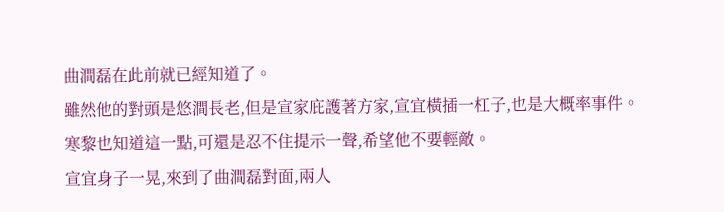曲澗磊在此前就已經知道了。
雖然他的對頭是悠澗長老,但是宣家庇護著方家,宣宜橫插一杠子,也是大概率事件。
寒黎也知道這一點,可還是忍不住提示一聲,希望他不要輕敵。
宣宜身子一晃,來到了曲澗磊對面,兩人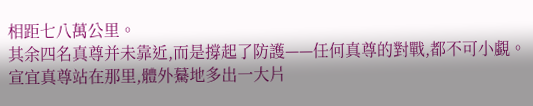相距七八萬公里。
其余四名真尊并未靠近,而是撐起了防護——任何真尊的對戰,都不可小覷。
宣宜真尊站在那里,體外驀地多出一大片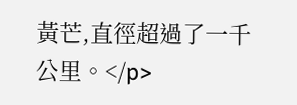黃芒,直徑超過了一千公里。</p>